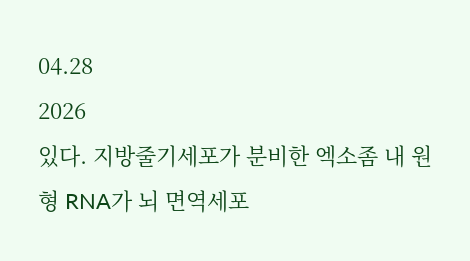04.28
2026
있다. 지방줄기세포가 분비한 엑소좀 내 원형 RNA가 뇌 면역세포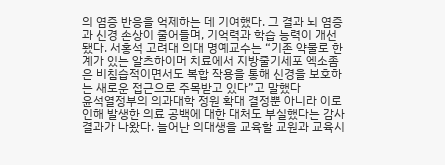의 염증 반응을 억제하는 데 기여했다. 그 결과 뇌 염증과 신경 손상이 줄어들며, 기억력과 학습 능력이 개선됐다. 서홍석 고려대 의대 명예교수는 “기존 약물로 한계가 있는 알츠하이머 치료에서 지방줄기세포 엑소좀은 비침습적이면서도 복합 작용을 통해 신경을 보호하는 새로운 접근으로 주목받고 있다”고 말했다
윤석열정부의 의과대학 정원 확대 결정뿐 아니라 이로 인해 발생한 의료 공백에 대한 대처도 부실했다는 감사결과가 나왔다. 늘어난 의대생을 교육할 교원과 교육시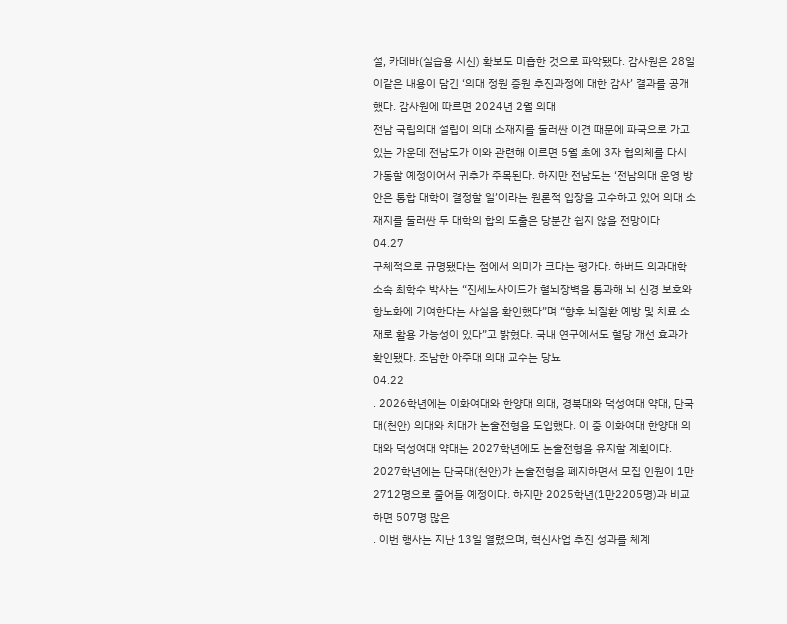설, 카데바(실습용 시신) 확보도 미흡한 것으로 파악됐다. 감사원은 28일 이같은 내용이 담긴 ‘의대 정원 증원 추진과정에 대한 감사’ 결과를 공개했다. 감사원에 따르면 2024년 2월 의대
전남 국립의대 설립이 의대 소재지를 둘러싼 이견 때문에 파국으로 가고 있는 가운데 전남도가 이와 관련해 이르면 5월 초에 3자 협의체를 다시 가동할 예정이어서 귀추가 주목된다. 하지만 전남도는 ‘전남의대 운영 방안은 통합 대학이 결정할 일’이라는 원론적 입장을 고수하고 있어 의대 소재지를 둘러싼 두 대학의 합의 도출은 당분간 쉽지 않을 전망이다
04.27
구체적으로 규명됐다는 점에서 의미가 크다는 평가다. 하버드 의과대학 소속 최학수 박사는 “진세노사이드가 혈뇌장벽을 통과해 뇌 신경 보호와 항노화에 기여한다는 사실을 확인했다”며 “향후 뇌질환 예방 및 치료 소재로 활용 가능성이 있다”고 밝혔다. 국내 연구에서도 혈당 개선 효과가 확인됐다. 조남한 아주대 의대 교수는 당뇨
04.22
. 2026학년에는 이화여대와 한양대 의대, 경북대와 덕성여대 약대, 단국대(천안) 의대와 치대가 논술전형을 도입했다. 이 중 이화여대 한양대 의대와 덕성여대 약대는 2027학년에도 논술전형을 유지할 계획이다. 2027학년에는 단국대(천안)가 논술전형을 폐지하면서 모집 인원이 1만2712명으로 줄어들 예정이다. 하지만 2025학년(1만2205명)과 비교하면 507명 많은
. 이번 행사는 지난 13일 열렸으며, 혁신사업 추진 성과를 체계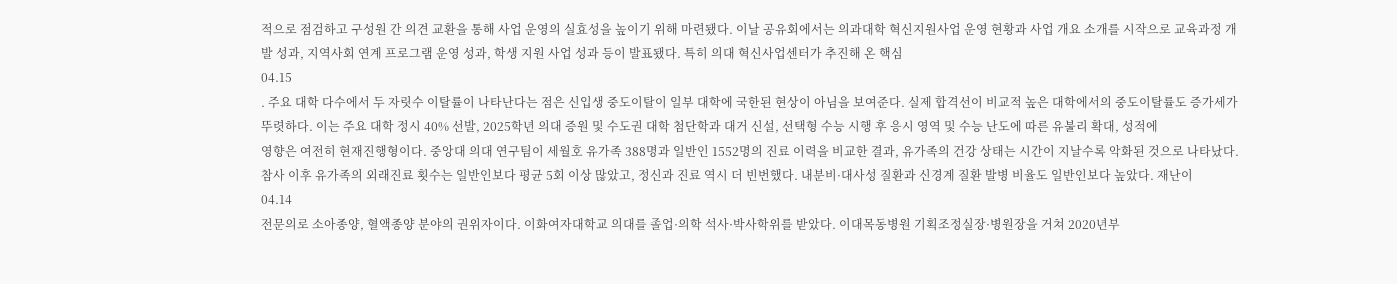적으로 점검하고 구성원 간 의견 교환을 통해 사업 운영의 실효성을 높이기 위해 마련됐다. 이날 공유회에서는 의과대학 혁신지원사업 운영 현황과 사업 개요 소개를 시작으로 교육과정 개발 성과, 지역사회 연계 프로그램 운영 성과, 학생 지원 사업 성과 등이 발표됐다. 특히 의대 혁신사업센터가 추진해 온 핵심
04.15
. 주요 대학 다수에서 두 자릿수 이탈률이 나타난다는 점은 신입생 중도이탈이 일부 대학에 국한된 현상이 아님을 보여준다. 실제 합격선이 비교적 높은 대학에서의 중도이탈률도 증가세가 뚜렷하다. 이는 주요 대학 정시 40% 선발, 2025학년 의대 증원 및 수도권 대학 첨단학과 대거 신설, 선택형 수능 시행 후 응시 영역 및 수능 난도에 따른 유불리 확대, 성적에
영향은 여전히 현재진행형이다. 중앙대 의대 연구팀이 세월호 유가족 388명과 일반인 1552명의 진료 이력을 비교한 결과, 유가족의 건강 상태는 시간이 지날수록 악화된 것으로 나타났다. 참사 이후 유가족의 외래진료 횟수는 일반인보다 평균 5회 이상 많았고, 정신과 진료 역시 더 빈번했다. 내분비·대사성 질환과 신경계 질환 발병 비율도 일반인보다 높았다. 재난이
04.14
전문의로 소아종양, 혈액종양 분야의 권위자이다. 이화여자대학교 의대를 졸업·의학 석사·박사학위를 받았다. 이대목동병원 기획조정실장·병원장을 거쳐 2020년부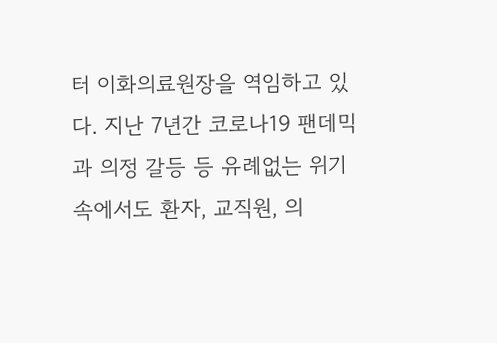터 이화의료원장을 역임하고 있다. 지난 7년간 코로나19 팬데믹과 의정 갈등 등 유례없는 위기 속에서도 환자, 교직원, 의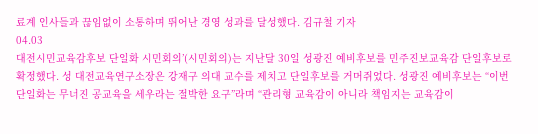료계 인사들과 끊임없이 소통하며 뛰어난 경영 성과를 달성했다. 김규철 기자
04.03
대전시민교육감후보 단일화 시민회의’(시민회의)는 지난달 30일 성광진 예비후보를 민주진보교육감 단일후보로 확정했다. 성 대전교육연구소장은 강재구 의대 교수를 제치고 단일후보를 거머쥐었다. 성광진 예비후보는 “이번 단일화는 무너진 공교육을 세우라는 절박한 요구”라며 “관리형 교육감이 아니라 책임지는 교육감이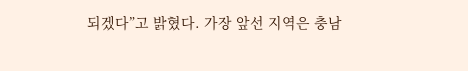되겠다”고 밝혔다. 가장 앞선 지역은 충남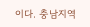이다. 충남지역